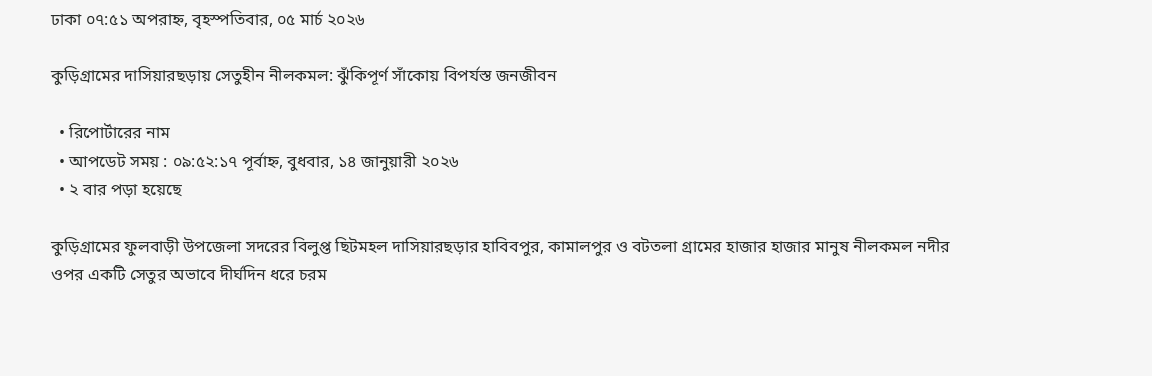ঢাকা ০৭:৫১ অপরাহ্ন, বৃহস্পতিবার, ০৫ মার্চ ২০২৬

কুড়িগ্রামের দাসিয়ারছড়ায় সেতুহীন নীলকমল: ঝুঁকিপূর্ণ সাঁকোয় বিপর্যস্ত জনজীবন

  • রিপোর্টারের নাম
  • আপডেট সময় : ০৯:৫২:১৭ পূর্বাহ্ন, বুধবার, ১৪ জানুয়ারী ২০২৬
  • ২ বার পড়া হয়েছে

কুড়িগ্রামের ফুলবাড়ী উপজেলা সদরের বিলুপ্ত ছিটমহল দাসিয়ারছড়ার হাবিবপুর, কামালপুর ও বটতলা গ্রামের হাজার হাজার মানুষ নীলকমল নদীর ওপর একটি সেতুর অভাবে দীর্ঘদিন ধরে চরম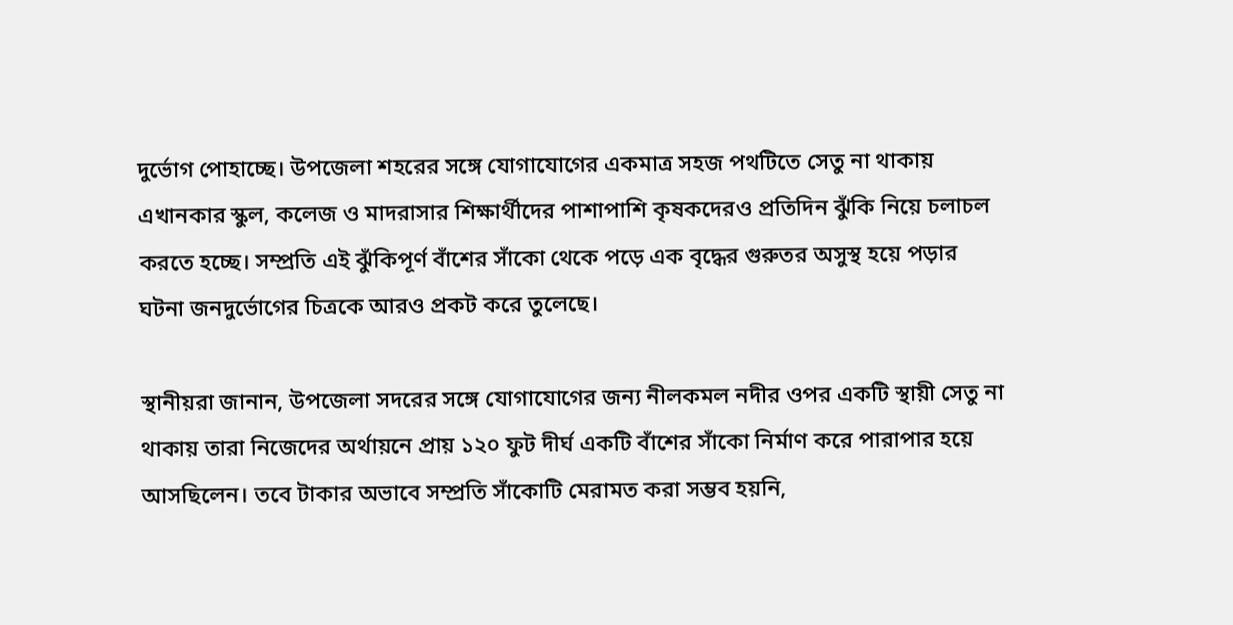দুর্ভোগ পোহাচ্ছে। উপজেলা শহরের সঙ্গে যোগাযোগের একমাত্র সহজ পথটিতে সেতু না থাকায় এখানকার স্কুল, কলেজ ও মাদরাসার শিক্ষার্থীদের পাশাপাশি কৃষকদেরও প্রতিদিন ঝুঁকি নিয়ে চলাচল করতে হচ্ছে। সম্প্রতি এই ঝুঁকিপূর্ণ বাঁশের সাঁকো থেকে পড়ে এক বৃদ্ধের গুরুতর অসুস্থ হয়ে পড়ার ঘটনা জনদুর্ভোগের চিত্রকে আরও প্রকট করে তুলেছে।

স্থানীয়রা জানান, উপজেলা সদরের সঙ্গে যোগাযোগের জন্য নীলকমল নদীর ওপর একটি স্থায়ী সেতু না থাকায় তারা নিজেদের অর্থায়নে প্রায় ১২০ ফুট দীর্ঘ একটি বাঁশের সাঁকো নির্মাণ করে পারাপার হয়ে আসছিলেন। তবে টাকার অভাবে সম্প্রতি সাঁকোটি মেরামত করা সম্ভব হয়নি,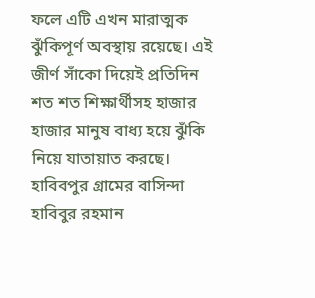ফলে এটি এখন মারাত্মক ঝুঁকিপূর্ণ অবস্থায় রয়েছে। এই জীর্ণ সাঁকো দিয়েই প্রতিদিন শত শত শিক্ষার্থীসহ হাজার হাজার মানুষ বাধ্য হয়ে ঝুঁকি নিয়ে যাতায়াত করছে। হাবিবপুর গ্রামের বাসিন্দা হাবিবুর রহমান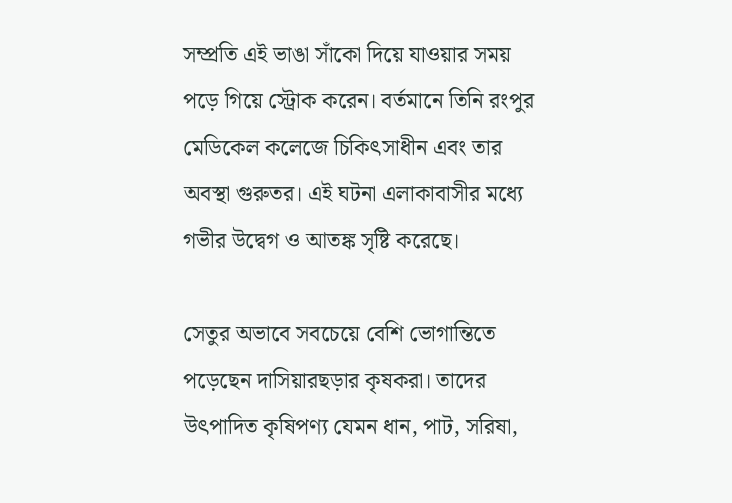সম্প্রতি এই ভাঙা সাঁকো দিয়ে যাওয়ার সময় পড়ে গিয়ে স্ট্রোক করেন। বর্তমানে তিনি রংপুর মেডিকেল কলেজে চিকিৎসাধীন এবং তার অবস্থা গুরুতর। এই ঘটনা এলাকাবাসীর মধ্যে গভীর উদ্বেগ ও আতঙ্ক সৃষ্টি করেছে।

সেতুর অভাবে সবচেয়ে বেশি ভোগান্তিতে পড়েছেন দাসিয়ারছড়ার কৃষকরা। তাদের উৎপাদিত কৃষিপণ্য যেমন ধান, পাট, সরিষা,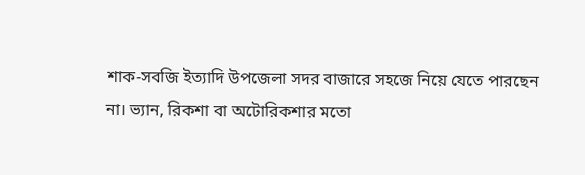শাক-সবজি ইত্যাদি উপজেলা সদর বাজারে সহজে নিয়ে যেতে পারছেন না। ভ্যান, রিকশা বা অটোরিকশার মতো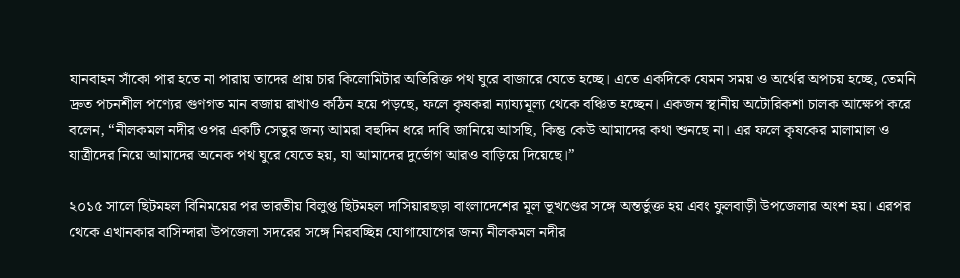যানবাহন সাঁকো পার হতে না পারায় তাদের প্রায় চার কিলোমিটার অতিরিক্ত পথ ঘুরে বাজারে যেতে হচ্ছে। এতে একদিকে যেমন সময় ও অর্থের অপচয় হচ্ছে, তেমনি দ্রুত পচনশীল পণ্যের গুণগত মান বজায় রাখাও কঠিন হয়ে পড়ছে, ফলে কৃষকরা ন্যায্যমূল্য থেকে বঞ্চিত হচ্ছেন। একজন স্থানীয় অটোরিকশা চালক আক্ষেপ করে বলেন, “নীলকমল নদীর ওপর একটি সেতুর জন্য আমরা বহুদিন ধরে দাবি জানিয়ে আসছি, কিন্তু কেউ আমাদের কথা শুনছে না। এর ফলে কৃষকের মালামাল ও যাত্রীদের নিয়ে আমাদের অনেক পথ ঘুরে যেতে হয়, যা আমাদের দুর্ভোগ আরও বাড়িয়ে দিয়েছে।”

২০১৫ সালে ছিটমহল বিনিময়ের পর ভারতীয় বিলুপ্ত ছিটমহল দাসিয়ারছড়া বাংলাদেশের মূল ভূখণ্ডের সঙ্গে অন্তর্ভুক্ত হয় এবং ফুলবাড়ী উপজেলার অংশ হয়। এরপর থেকে এখানকার বাসিন্দারা উপজেলা সদরের সঙ্গে নিরবচ্ছিন্ন যোগাযোগের জন্য নীলকমল নদীর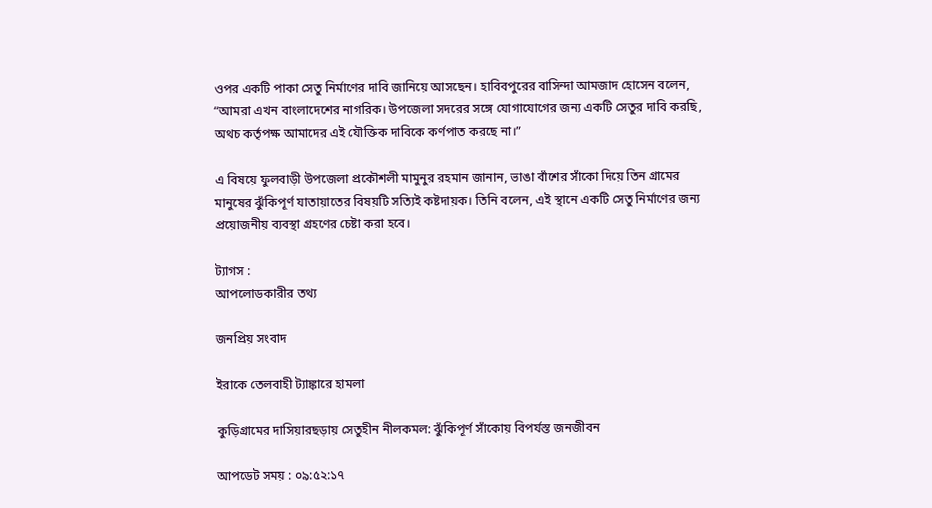ওপর একটি পাকা সেতু নির্মাণের দাবি জানিয়ে আসছেন। হাবিবপুরের বাসিন্দা আমজাদ হোসেন বলেন, “আমরা এখন বাংলাদেশের নাগরিক। উপজেলা সদরের সঙ্গে যোগাযোগের জন্য একটি সেতুর দাবি করছি, অথচ কর্তৃপক্ষ আমাদের এই যৌক্তিক দাবিকে কর্ণপাত করছে না।”

এ বিষয়ে ফুলবাড়ী উপজেলা প্রকৌশলী মামুনুর রহমান জানান, ভাঙা বাঁশের সাঁকো দিয়ে তিন গ্রামের মানুষের ঝুঁকিপূর্ণ যাতায়াতের বিষয়টি সত্যিই কষ্টদায়ক। তিনি বলেন, এই স্থানে একটি সেতু নির্মাণের জন্য প্রয়োজনীয় ব্যবস্থা গ্রহণের চেষ্টা করা হবে।

ট্যাগস :
আপলোডকারীর তথ্য

জনপ্রিয় সংবাদ

ইরাকে তেলবাহী ট্যাঙ্কারে হামলা

কুড়িগ্রামের দাসিয়ারছড়ায় সেতুহীন নীলকমল: ঝুঁকিপূর্ণ সাঁকোয় বিপর্যস্ত জনজীবন

আপডেট সময় : ০৯:৫২:১৭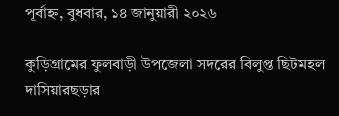পূর্বাহ্ন, বুধবার, ১৪ জানুয়ারী ২০২৬

কুড়িগ্রামের ফুলবাড়ী উপজেলা সদরের বিলুপ্ত ছিটমহল দাসিয়ারছড়ার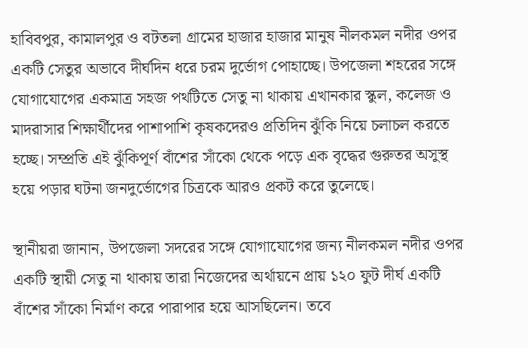হাবিবপুর, কামালপুর ও বটতলা গ্রামের হাজার হাজার মানুষ নীলকমল নদীর ওপর একটি সেতুর অভাবে দীর্ঘদিন ধরে চরম দুর্ভোগ পোহাচ্ছে। উপজেলা শহরের সঙ্গে যোগাযোগের একমাত্র সহজ পথটিতে সেতু না থাকায় এখানকার স্কুল, কলেজ ও মাদরাসার শিক্ষার্থীদের পাশাপাশি কৃষকদেরও প্রতিদিন ঝুঁকি নিয়ে চলাচল করতে হচ্ছে। সম্প্রতি এই ঝুঁকিপূর্ণ বাঁশের সাঁকো থেকে পড়ে এক বৃদ্ধের গুরুতর অসুস্থ হয়ে পড়ার ঘটনা জনদুর্ভোগের চিত্রকে আরও প্রকট করে তুলেছে।

স্থানীয়রা জানান, উপজেলা সদরের সঙ্গে যোগাযোগের জন্য নীলকমল নদীর ওপর একটি স্থায়ী সেতু না থাকায় তারা নিজেদের অর্থায়নে প্রায় ১২০ ফুট দীর্ঘ একটি বাঁশের সাঁকো নির্মাণ করে পারাপার হয়ে আসছিলেন। তবে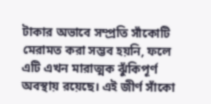টাকার অভাবে সম্প্রতি সাঁকোটি মেরামত করা সম্ভব হয়নি, ফলে এটি এখন মারাত্মক ঝুঁকিপূর্ণ অবস্থায় রয়েছে। এই জীর্ণ সাঁকো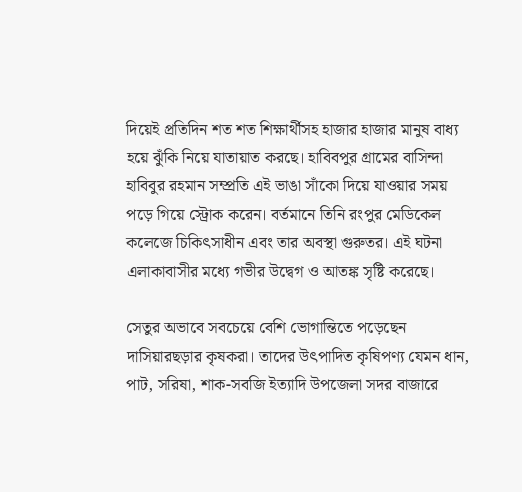দিয়েই প্রতিদিন শত শত শিক্ষার্থীসহ হাজার হাজার মানুষ বাধ্য হয়ে ঝুঁকি নিয়ে যাতায়াত করছে। হাবিবপুর গ্রামের বাসিন্দা হাবিবুর রহমান সম্প্রতি এই ভাঙা সাঁকো দিয়ে যাওয়ার সময় পড়ে গিয়ে স্ট্রোক করেন। বর্তমানে তিনি রংপুর মেডিকেল কলেজে চিকিৎসাধীন এবং তার অবস্থা গুরুতর। এই ঘটনা এলাকাবাসীর মধ্যে গভীর উদ্বেগ ও আতঙ্ক সৃষ্টি করেছে।

সেতুর অভাবে সবচেয়ে বেশি ভোগান্তিতে পড়েছেন দাসিয়ারছড়ার কৃষকরা। তাদের উৎপাদিত কৃষিপণ্য যেমন ধান, পাট, সরিষা, শাক-সবজি ইত্যাদি উপজেলা সদর বাজারে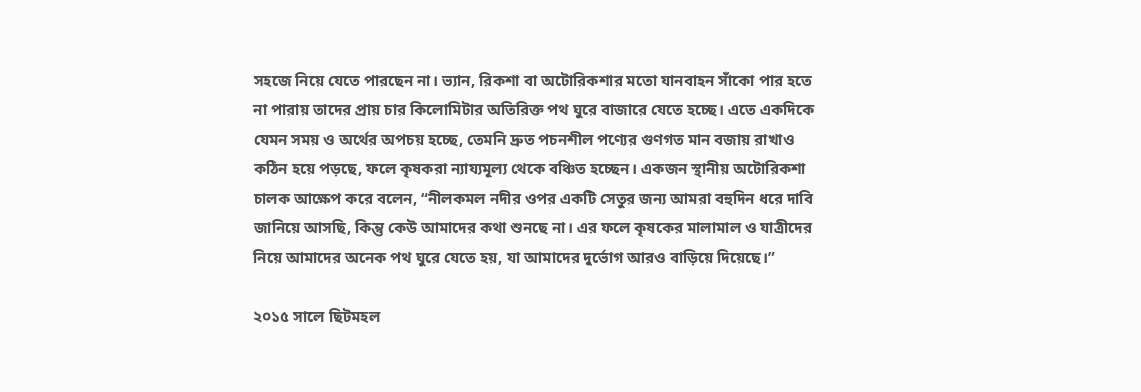সহজে নিয়ে যেতে পারছেন না। ভ্যান, রিকশা বা অটোরিকশার মতো যানবাহন সাঁকো পার হতে না পারায় তাদের প্রায় চার কিলোমিটার অতিরিক্ত পথ ঘুরে বাজারে যেতে হচ্ছে। এতে একদিকে যেমন সময় ও অর্থের অপচয় হচ্ছে, তেমনি দ্রুত পচনশীল পণ্যের গুণগত মান বজায় রাখাও কঠিন হয়ে পড়ছে, ফলে কৃষকরা ন্যায্যমূল্য থেকে বঞ্চিত হচ্ছেন। একজন স্থানীয় অটোরিকশা চালক আক্ষেপ করে বলেন, “নীলকমল নদীর ওপর একটি সেতুর জন্য আমরা বহুদিন ধরে দাবি জানিয়ে আসছি, কিন্তু কেউ আমাদের কথা শুনছে না। এর ফলে কৃষকের মালামাল ও যাত্রীদের নিয়ে আমাদের অনেক পথ ঘুরে যেতে হয়, যা আমাদের দুর্ভোগ আরও বাড়িয়ে দিয়েছে।”

২০১৫ সালে ছিটমহল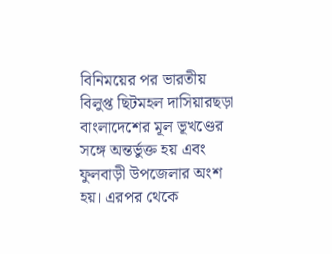বিনিময়ের পর ভারতীয় বিলুপ্ত ছিটমহল দাসিয়ারছড়া বাংলাদেশের মূল ভূখণ্ডের সঙ্গে অন্তর্ভুক্ত হয় এবং ফুলবাড়ী উপজেলার অংশ হয়। এরপর থেকে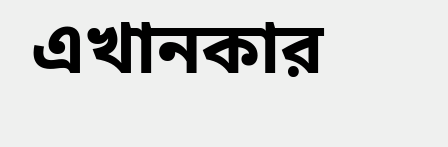এখানকার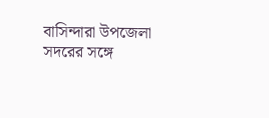বাসিন্দারা উপজেলা সদরের সঙ্গে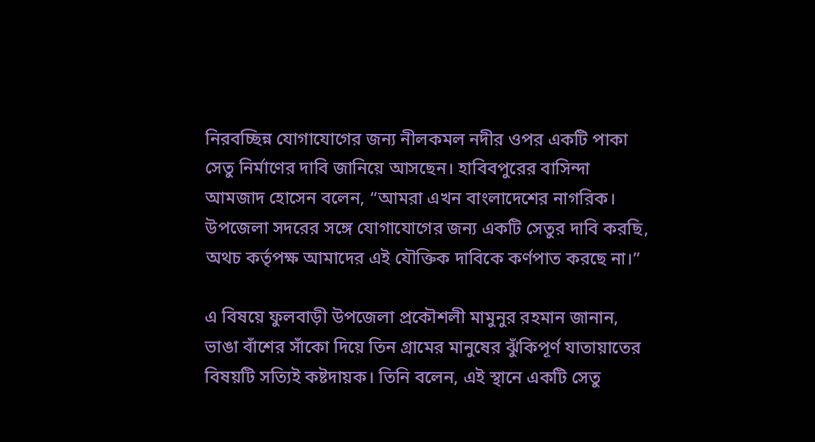নিরবচ্ছিন্ন যোগাযোগের জন্য নীলকমল নদীর ওপর একটি পাকা সেতু নির্মাণের দাবি জানিয়ে আসছেন। হাবিবপুরের বাসিন্দা আমজাদ হোসেন বলেন, “আমরা এখন বাংলাদেশের নাগরিক। উপজেলা সদরের সঙ্গে যোগাযোগের জন্য একটি সেতুর দাবি করছি, অথচ কর্তৃপক্ষ আমাদের এই যৌক্তিক দাবিকে কর্ণপাত করছে না।”

এ বিষয়ে ফুলবাড়ী উপজেলা প্রকৌশলী মামুনুর রহমান জানান, ভাঙা বাঁশের সাঁকো দিয়ে তিন গ্রামের মানুষের ঝুঁকিপূর্ণ যাতায়াতের বিষয়টি সত্যিই কষ্টদায়ক। তিনি বলেন, এই স্থানে একটি সেতু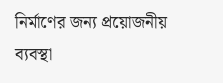নির্মাণের জন্য প্রয়োজনীয় ব্যবস্থা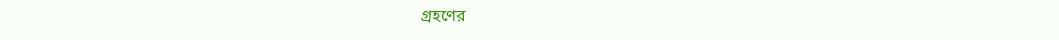গ্রহণের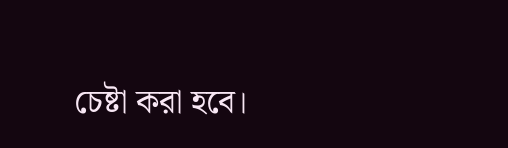চেষ্টা করা হবে।